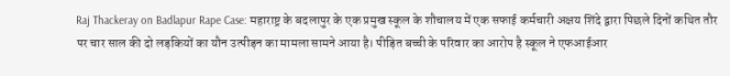Raj Thackeray on Badlapur Rape Case: महाराष्ट्र के बदलापुर के एक प्रमुख स्कूल के शौचालय में एक सफाई कर्मचारी अक्षय शिंदे द्वारा पिछले दिनों कथित तौर पर चार साल की दो लड़कियों का यौन उत्पीड़न का मामला सामने आया है। पीड़ित बच्ची के परिवार का आरोप है स्कूल ने एफआईआर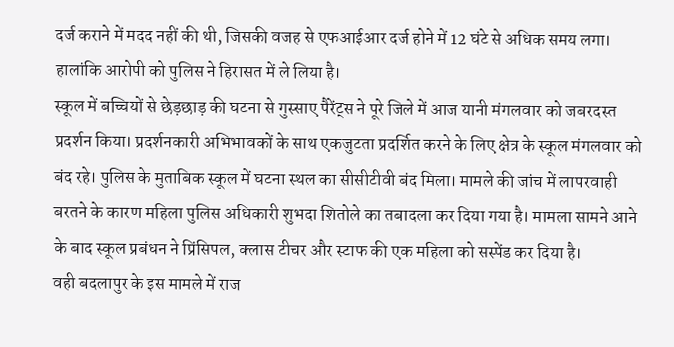दर्ज कराने में मदद नहीं की थी, जिसकी वजह से एफआईआर दर्ज होने में 12 घंटे से अधिक समय लगा। हालांकि आरोपी को पुलिस ने हिरासत में ले लिया है।
स्कूल में बच्चियों से छेड़छाड़ की घटना से गुस्साए पैरेंट्स ने पूरे जिले में आज यानी मंगलवार को जबरदस्त प्रदर्शन किया। प्रदर्शनकारी अभिभावकों के साथ एकजुटता प्रदर्शित करने के लिए क्षेत्र के स्कूल मंगलवार को बंद रहे। पुलिस के मुताबिक स्कूल में घटना स्थल का सीसीटीवी बंद मिला। मामले की जांच में लापरवाही बरतने के कारण महिला पुलिस अधिकारी शुभदा शितोले का तबादला कर दिया गया है। मामला सामने आने के बाद स्कूल प्रबंधन ने प्रिंसिपल, क्लास टीचर और स्टाफ की एक महिला को सस्पेंड कर दिया है।
वही बदलापुर के इस मामले में राज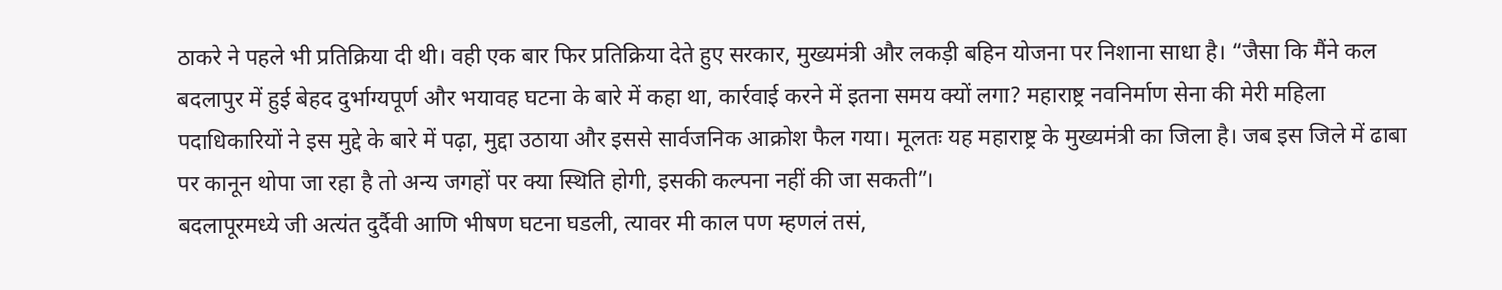ठाकरे ने पहले भी प्रतिक्रिया दी थी। वही एक बार फिर प्रतिक्रिया देते हुए सरकार, मुख्यमंत्री और लकड़ी बहिन योजना पर निशाना साधा है। “जैसा कि मैंने कल बदलापुर में हुई बेहद दुर्भाग्यपूर्ण और भयावह घटना के बारे में कहा था, कार्रवाई करने में इतना समय क्यों लगा? महाराष्ट्र नवनिर्माण सेना की मेरी महिला पदाधिकारियों ने इस मुद्दे के बारे में पढ़ा, मुद्दा उठाया और इससे सार्वजनिक आक्रोश फैल गया। मूलतः यह महाराष्ट्र के मुख्यमंत्री का जिला है। जब इस जिले में ढाबा पर कानून थोपा जा रहा है तो अन्य जगहों पर क्या स्थिति होगी, इसकी कल्पना नहीं की जा सकती”।
बदलापूरमध्ये जी अत्यंत दुर्दैवी आणि भीषण घटना घडली, त्यावर मी काल पण म्हणलं तसं,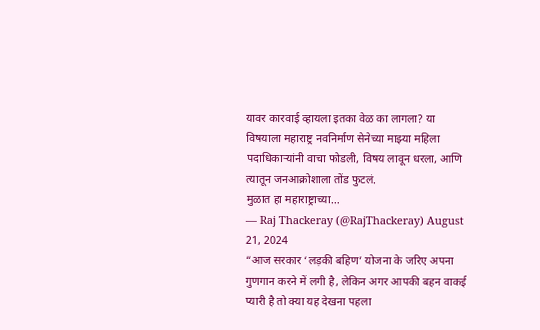यावर कारवाई व्हायला इतका वेळ का लागला? या विषयाला महाराष्ट्र नवनिर्माण सेनेच्या माझ्या महिला पदाधिकाऱ्यांनी वाचा फोडली, विषय लावून धरला, आणि त्यातून जनआक्रोशाला तोंड फुटलं.
मुळात हा महाराष्ट्राच्या…
— Raj Thackeray (@RajThackeray) August 21, 2024
“आज सरकार ‘लड़की बहिण’ योजना के जरिए अपना गुणगान करने में लगी है, लेकिन अगर आपकी बहन वाकई प्यारी है तो क्या यह देखना पहला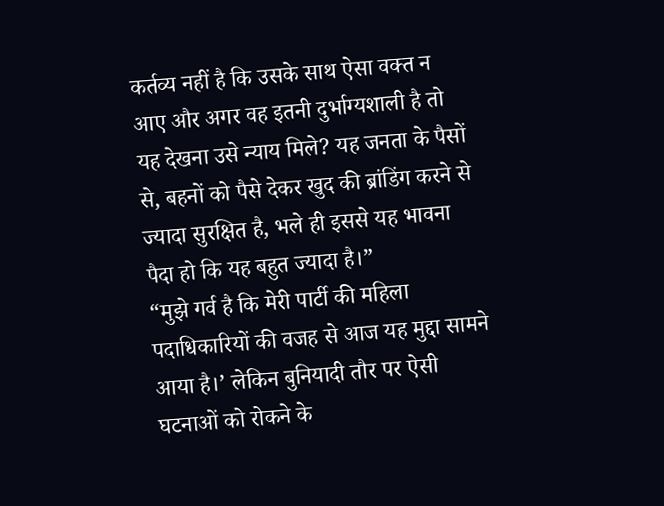कर्तव्य नहीं है कि उसके साथ ऐसा वक्त न आए और अगर वह इतनी दुर्भाग्यशाली है तो यह देखना उसे न्याय मिले? यह जनता के पैसों से, बहनों को पैसे देकर खुद की ब्रांडिंग करने से ज्यादा सुरक्षित है, भले ही इससे यह भावना पैदा हो कि यह बहुत ज्यादा है।”
“मुझे गर्व है कि मेरी पार्टी की महिला पदाधिकारियों की वजह से आज यह मुद्दा सामने आया है।’ लेकिन बुनियादी तौर पर ऐसी घटनाओं को रोकने के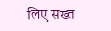लिए सख्त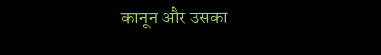कानून और उसका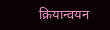क्रियान्वयन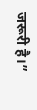जरूरी है।”